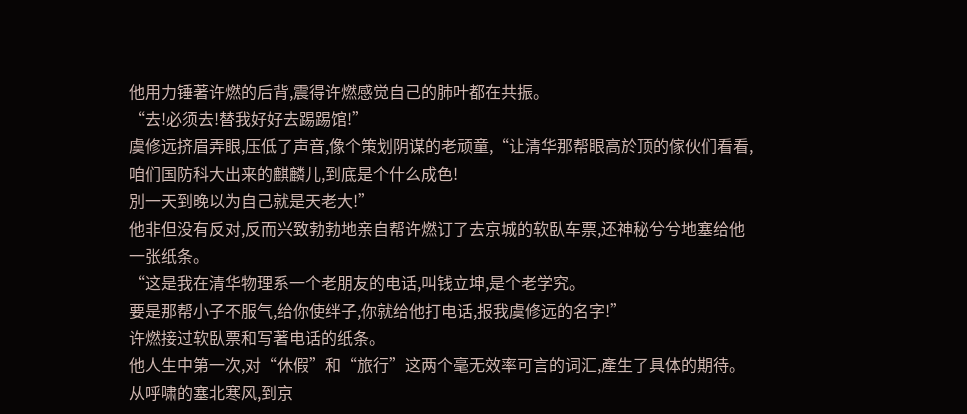他用力锤著许燃的后背,震得许燃感觉自己的肺叶都在共振。
“去!必须去!替我好好去踢踢馆!”
虞修远挤眉弄眼,压低了声音,像个策划阴谋的老顽童,“让清华那帮眼高於顶的傢伙们看看,咱们国防科大出来的麒麟儿,到底是个什么成色!
別一天到晚以为自己就是天老大!”
他非但没有反对,反而兴致勃勃地亲自帮许燃订了去京城的软臥车票,还神秘兮兮地塞给他一张纸条。
“这是我在清华物理系一个老朋友的电话,叫钱立坤,是个老学究。
要是那帮小子不服气,给你使绊子,你就给他打电话,报我虞修远的名字!”
许燃接过软臥票和写著电话的纸条。
他人生中第一次,对“休假”和“旅行”这两个毫无效率可言的词汇,產生了具体的期待。
从呼啸的塞北寒风,到京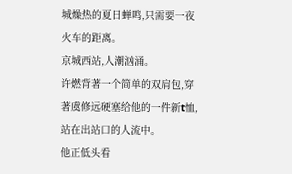城燥热的夏日蝉鸣,只需要一夜火车的距离。
京城西站,人潮汹涌。
许燃背著一个简单的双肩包,穿著虞修远硬塞给他的一件新t恤,站在出站口的人流中。
他正低头看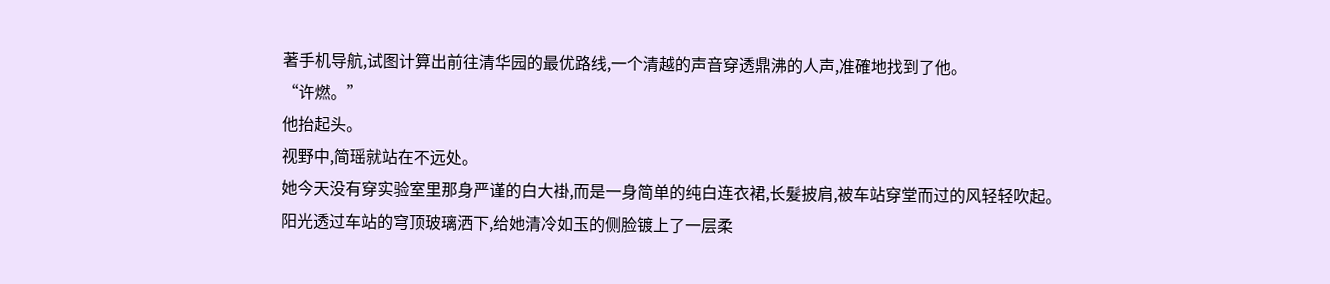著手机导航,试图计算出前往清华园的最优路线,一个清越的声音穿透鼎沸的人声,准確地找到了他。
“许燃。”
他抬起头。
视野中,简瑶就站在不远处。
她今天没有穿实验室里那身严谨的白大褂,而是一身简单的纯白连衣裙,长髮披肩,被车站穿堂而过的风轻轻吹起。
阳光透过车站的穹顶玻璃洒下,给她清冷如玉的侧脸镀上了一层柔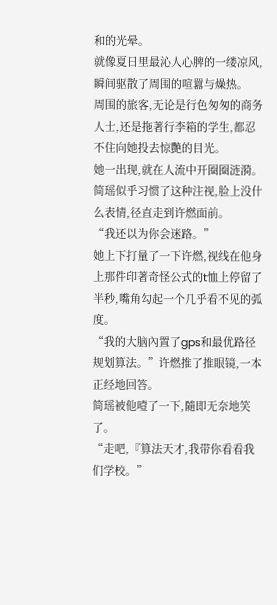和的光晕。
就像夏日里最沁人心脾的一缕凉风,瞬间驱散了周围的喧囂与燥热。
周围的旅客,无论是行色匆匆的商务人士,还是拖著行李箱的学生,都忍不住向她投去惊艷的目光。
她一出现,就在人流中开圈圈涟漪。
简瑶似乎习惯了这种注视,脸上没什么表情,径直走到许燃面前。
“我还以为你会迷路。”
她上下打量了一下许燃,视线在他身上那件印著奇怪公式的t恤上停留了半秒,嘴角勾起一个几乎看不见的弧度。
“我的大脑內置了gps和最优路径规划算法。”许燃推了推眼镜,一本正经地回答。
简瑶被他噎了一下,隨即无奈地笑了。
“走吧,『算法天才,我带你看看我们学校。”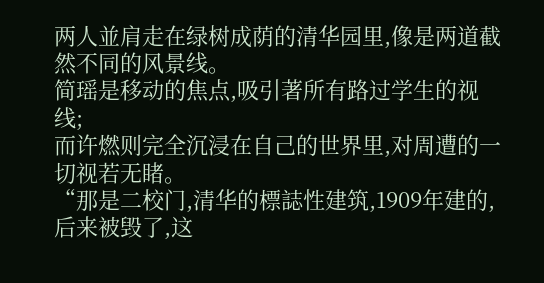两人並肩走在绿树成荫的清华园里,像是两道截然不同的风景线。
简瑶是移动的焦点,吸引著所有路过学生的视线;
而许燃则完全沉浸在自己的世界里,对周遭的一切视若无睹。
“那是二校门,清华的標誌性建筑,1909年建的,后来被毁了,这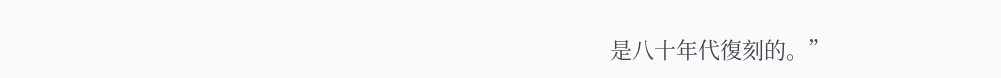是八十年代復刻的。”